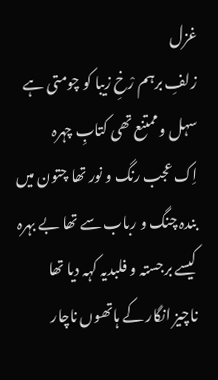غزل
زلفِ برہم رْخِ زیبا کو چومتی ہے
سہل و ممتنع تھی کتابِ چہرہ
اِک عجب رنگ و نور تھا چتون میں
بندہ چنگ و رباب سے تھا بے بہرہ
کیسے برجستہ و فلبدیہ کہہ دیا تھا
ناچیز انگار کے ہاتھوں ناچار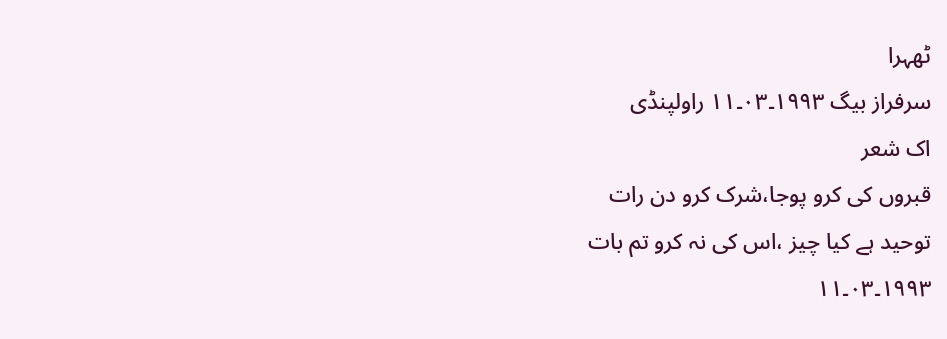ٹھہرا
سرفراز بیگ ۱۹۹۳۔۰۳۔۱۱ راولپنڈی
اک شعر
قبروں کی کرو پوجا،شرک کرو دن رات
توحید ہے کیا چیز ،اس کی نہ کرو تم بات
۱۹۹۳۔۰۳۔۱۱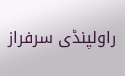راولپنڈی سرفراز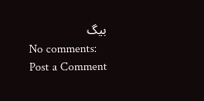بیگ
No comments:
Post a Comment